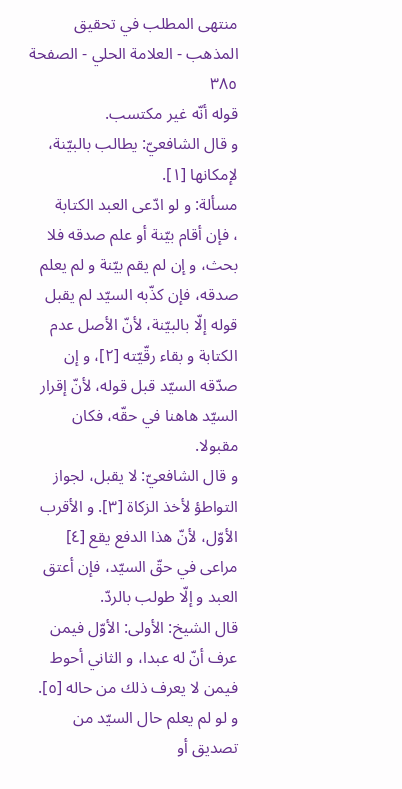منتهى المطلب في تحقيق المذهب - العلامة الحلي - الصفحة ٣٨٥
قوله أنّه غير مكتسب.
و قال الشافعيّ: يطالب بالبيّنة، لإمكانها [١].
مسألة: و لو ادّعى العبد الكتابة
، فإن أقام بيّنة أو علم صدقه فلا بحث، و إن لم يقم بيّنة و لم يعلم صدقه، فإن كذّبه السيّد لم يقبل قوله إلّا بالبيّنة، لأنّ الأصل عدم الكتابة و بقاء رقّيّته [٢]، و إن صدّقه السيّد قبل قوله، لأنّ إقرار السيّد هاهنا في حقّه، فكان مقبولا.
و قال الشافعيّ: لا يقبل، لجواز التواطؤ لأخذ الزكاة [٣]. و الأقرب الأوّل، لأنّ هذا الدفع يقع [٤] مراعى في حقّ السيّد، فإن أعتق العبد و إلّا طولب بالردّ.
قال الشيخ: الأولى: الأوّل فيمن عرف أنّ له عبدا، و الثاني أحوط فيمن لا يعرف ذلك من حاله [٥].
و لو لم يعلم حال السيّد من تصديق أو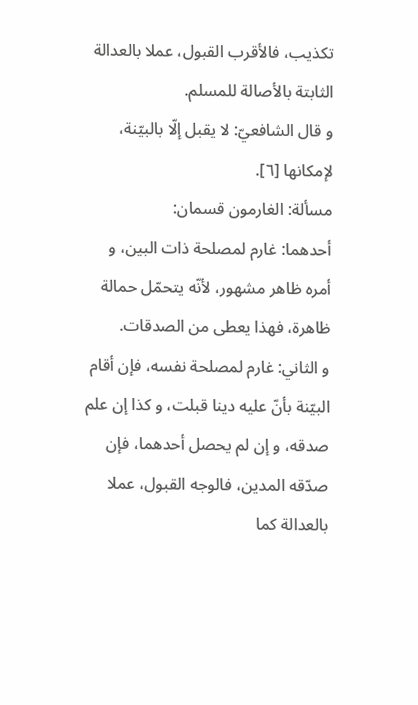تكذيب، فالأقرب القبول، عملا بالعدالة الثابتة بالأصالة للمسلم.
و قال الشافعيّ: لا يقبل إلّا بالبيّنة، لإمكانها [٦].
مسألة: الغارمون قسمان:
أحدهما: غارم لمصلحة ذات البين، و أمره ظاهر مشهور، لأنّه يتحمّل حمالة ظاهرة، فهذا يعطى من الصدقات.
و الثاني: غارم لمصلحة نفسه، فإن أقام البيّنة بأنّ عليه دينا قبلت، و كذا إن علم صدقه، و إن لم يحصل أحدهما، فإن صدّقه المدين، فالوجه القبول، عملا بالعدالة كما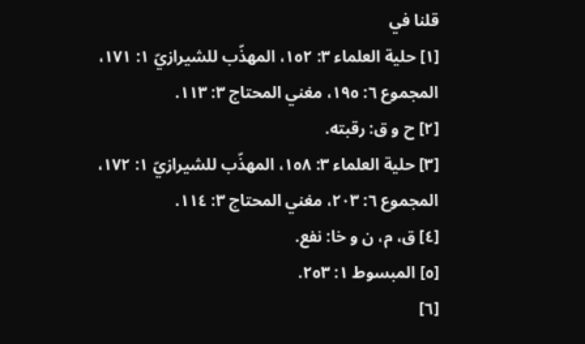قلنا في
[١] حلية العلماء ٣: ١٥٢، المهذّب للشيرازيّ ١: ١٧١، المجموع ٦: ١٩٥، مغني المحتاج ٣: ١١٣.
[٢] ح و ق: رقبته.
[٣] حلية العلماء ٣: ١٥٨، المهذّب للشيرازيّ ١: ١٧٢، المجموع ٦: ٢٠٣، مغني المحتاج ٣: ١١٤.
[٤] ق، م، ن و خا: نفع.
[٥] المبسوط ١: ٢٥٣.
[٦]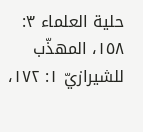حلية العلماء ٣: ١٥٨، المهذّب للشيرازيّ ١: ١٧٢،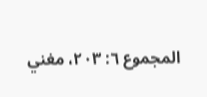المجموع ٦: ٢٠٣، مغني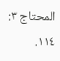المحتاج ٣: ١١٤.